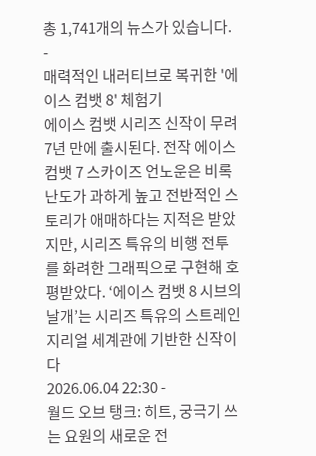총 1,741개의 뉴스가 있습니다.
-
매력적인 내러티브로 복귀한 '에이스 컴뱃 8' 체험기
에이스 컴뱃 시리즈 신작이 무려 7년 만에 출시된다. 전작 에이스 컴뱃 7 스카이즈 언노운은 비록 난도가 과하게 높고 전반적인 스토리가 애매하다는 지적은 받았지만, 시리즈 특유의 비행 전투를 화려한 그래픽으로 구현해 호평받았다. ‘에이스 컴뱃 8 시브의 날개’는 시리즈 특유의 스트레인지리얼 세계관에 기반한 신작이다
2026.06.04 22:30 -
월드 오브 탱크: 히트, 궁극기 쓰는 요원의 새로운 전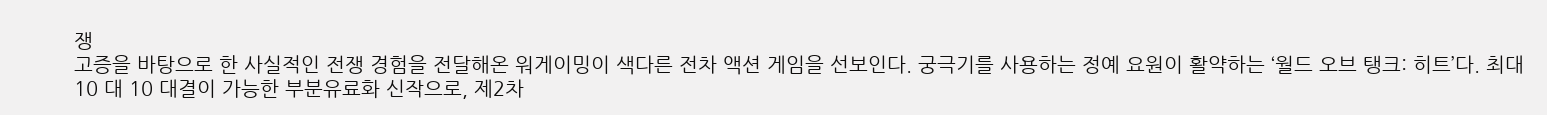쟁
고증을 바탕으로 한 사실적인 전쟁 경험을 전달해온 워게이밍이 색다른 전차 액션 게임을 선보인다. 궁극기를 사용하는 정예 요원이 활약하는 ‘월드 오브 탱크: 히트’다. 최대 10 대 10 대결이 가능한 부분유료화 신작으로, 제2차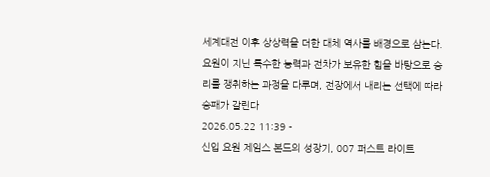세계대전 이후 상상력을 더한 대체 역사를 배경으로 삼는다. 요원이 지닌 특수한 능력과 전차가 보유한 힘을 바탕으로 승리를 쟁취하는 과정을 다루며, 전장에서 내리는 선택에 따라 승패가 갈린다
2026.05.22 11:39 -
신입 요원 제임스 본드의 성장기, 007 퍼스트 라이트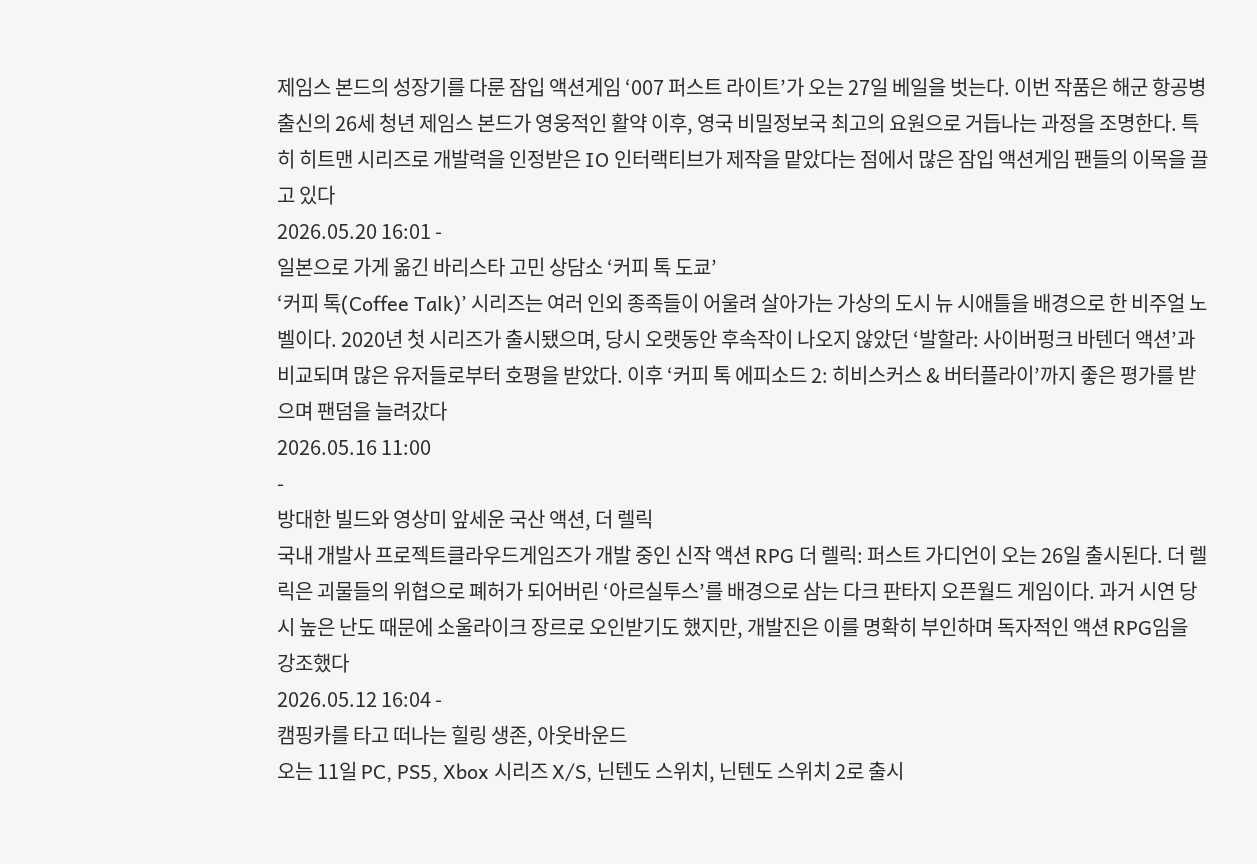제임스 본드의 성장기를 다룬 잠입 액션게임 ‘007 퍼스트 라이트’가 오는 27일 베일을 벗는다. 이번 작품은 해군 항공병 출신의 26세 청년 제임스 본드가 영웅적인 활약 이후, 영국 비밀정보국 최고의 요원으로 거듭나는 과정을 조명한다. 특히 히트맨 시리즈로 개발력을 인정받은 IO 인터랙티브가 제작을 맡았다는 점에서 많은 잠입 액션게임 팬들의 이목을 끌고 있다
2026.05.20 16:01 -
일본으로 가게 옮긴 바리스타 고민 상담소 ‘커피 톡 도쿄’
‘커피 톡(Coffee Talk)’ 시리즈는 여러 인외 종족들이 어울려 살아가는 가상의 도시 뉴 시애틀을 배경으로 한 비주얼 노벨이다. 2020년 첫 시리즈가 출시됐으며, 당시 오랫동안 후속작이 나오지 않았던 ‘발할라: 사이버펑크 바텐더 액션’과 비교되며 많은 유저들로부터 호평을 받았다. 이후 ‘커피 톡 에피소드 2: 히비스커스 & 버터플라이’까지 좋은 평가를 받으며 팬덤을 늘려갔다
2026.05.16 11:00
-
방대한 빌드와 영상미 앞세운 국산 액션, 더 렐릭
국내 개발사 프로젝트클라우드게임즈가 개발 중인 신작 액션 RPG 더 렐릭: 퍼스트 가디언이 오는 26일 출시된다. 더 렐릭은 괴물들의 위협으로 폐허가 되어버린 ‘아르실투스’를 배경으로 삼는 다크 판타지 오픈월드 게임이다. 과거 시연 당시 높은 난도 때문에 소울라이크 장르로 오인받기도 했지만, 개발진은 이를 명확히 부인하며 독자적인 액션 RPG임을 강조했다
2026.05.12 16:04 -
캠핑카를 타고 떠나는 힐링 생존, 아웃바운드
오는 11일 PC, PS5, Xbox 시리즈 X/S, 닌텐도 스위치, 닌텐도 스위치 2로 출시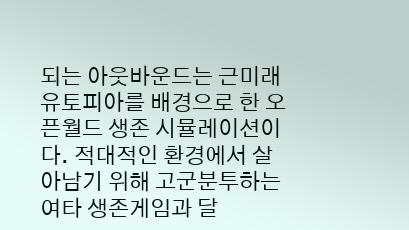되는 아웃바운드는 근미래 유토피아를 배경으로 한 오픈월드 생존 시뮬레이션이다. 적대적인 환경에서 살아남기 위해 고군분투하는 여타 생존게임과 달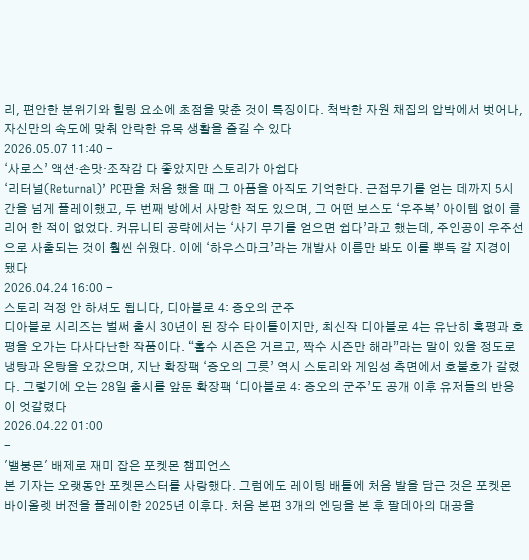리, 편안한 분위기와 힐링 요소에 초점을 맞춘 것이 특징이다. 척박한 자원 채집의 압박에서 벗어나, 자신만의 속도에 맞춰 안락한 유목 생활을 즐길 수 있다
2026.05.07 11:40 -
‘사로스’ 액션·손맛·조작감 다 좋았지만 스토리가 아쉽다
‘리터널(Returnal)’ PC판을 처음 했을 때 그 아픔을 아직도 기억한다. 근접무기를 얻는 데까지 5시간을 넘게 플레이했고, 두 번째 방에서 사망한 적도 있으며, 그 어떤 보스도 ‘우주복’ 아이템 없이 클리어 한 적이 없었다. 커뮤니티 공략에서는 ‘사기 무기를 얻으면 쉽다’라고 했는데, 주인공이 우주선으로 사출되는 것이 훨씬 쉬웠다. 이에 ‘하우스마크’라는 개발사 이름만 봐도 이를 뿌득 갈 지경이 됐다
2026.04.24 16:00 -
스토리 걱정 안 하셔도 됩니다, 디아블로 4: 증오의 군주
디아블로 시리즈는 벌써 출시 30년이 된 장수 타이틀이지만, 최신작 디아블로 4는 유난히 혹평과 호평을 오가는 다사다난한 작품이다. “홀수 시즌은 거르고, 짝수 시즌만 해라”라는 말이 있을 정도로 냉탕과 온탕을 오갔으며, 지난 확장팩 ‘증오의 그릇’ 역시 스토리와 게임성 측면에서 호불호가 갈렸다. 그렇기에 오는 28일 출시를 앞둔 확장팩 ‘디아블로 4: 증오의 군주’도 공개 이후 유저들의 반응이 엇갈렸다
2026.04.22 01:00
-
'밸붕몬' 배제로 재미 잡은 포켓몬 챔피언스
본 기자는 오랫동안 포켓몬스터를 사랑했다. 그럼에도 레이팅 배틀에 처음 발을 담근 것은 포켓몬 바이올렛 버전을 플레이한 2025년 이후다. 처음 본편 3개의 엔딩을 본 후 팔데아의 대공을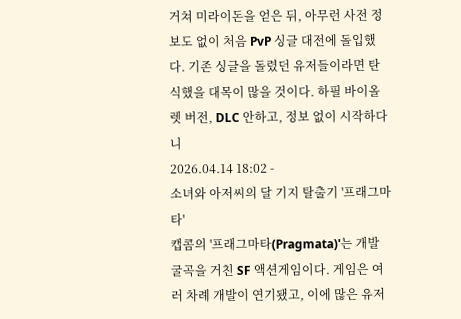거쳐 미라이돈을 얻은 뒤, 아무런 사전 정보도 없이 처음 PvP 싱글 대전에 돌입했다. 기존 싱글을 돌렸던 유저들이라면 탄식했을 대목이 많을 것이다. 하필 바이올렛 버전, DLC 안하고, 정보 없이 시작하다니
2026.04.14 18:02 -
소녀와 아저씨의 달 기지 탈출기 '프래그마타'
캡콤의 '프래그마타(Pragmata)'는 개발 굴곡을 거친 SF 액션게임이다. 게임은 여러 차례 개발이 연기됐고, 이에 많은 유저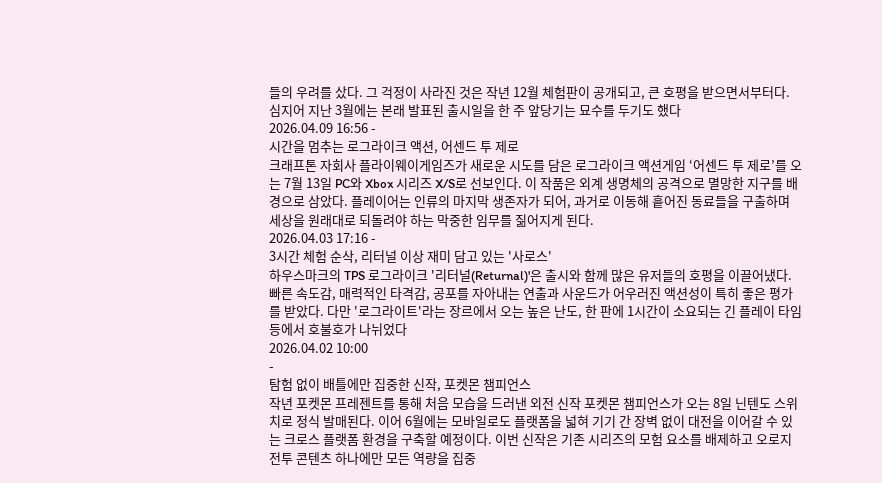들의 우려를 샀다. 그 걱정이 사라진 것은 작년 12월 체험판이 공개되고, 큰 호평을 받으면서부터다. 심지어 지난 3월에는 본래 발표된 출시일을 한 주 앞당기는 묘수를 두기도 했다
2026.04.09 16:56 -
시간을 멈추는 로그라이크 액션, 어센드 투 제로
크래프톤 자회사 플라이웨이게임즈가 새로운 시도를 담은 로그라이크 액션게임 ‘어센드 투 제로’를 오는 7월 13일 PC와 Xbox 시리즈 X/S로 선보인다. 이 작품은 외계 생명체의 공격으로 멸망한 지구를 배경으로 삼았다. 플레이어는 인류의 마지막 생존자가 되어, 과거로 이동해 흩어진 동료들을 구출하며 세상을 원래대로 되돌려야 하는 막중한 임무를 짊어지게 된다.
2026.04.03 17:16 -
3시간 체험 순삭, 리터널 이상 재미 담고 있는 '사로스'
하우스마크의 TPS 로그라이크 '리터널(Returnal)'은 출시와 함께 많은 유저들의 호평을 이끌어냈다. 빠른 속도감, 매력적인 타격감, 공포를 자아내는 연출과 사운드가 어우러진 액션성이 특히 좋은 평가를 받았다. 다만 '로그라이트'라는 장르에서 오는 높은 난도, 한 판에 1시간이 소요되는 긴 플레이 타임 등에서 호불호가 나뉘었다
2026.04.02 10:00
-
탐험 없이 배틀에만 집중한 신작, 포켓몬 챔피언스
작년 포켓몬 프레젠트를 통해 처음 모습을 드러낸 외전 신작 포켓몬 챔피언스가 오는 8일 닌텐도 스위치로 정식 발매된다. 이어 6월에는 모바일로도 플랫폼을 넓혀 기기 간 장벽 없이 대전을 이어갈 수 있는 크로스 플랫폼 환경을 구축할 예정이다. 이번 신작은 기존 시리즈의 모험 요소를 배제하고 오로지 전투 콘텐츠 하나에만 모든 역량을 집중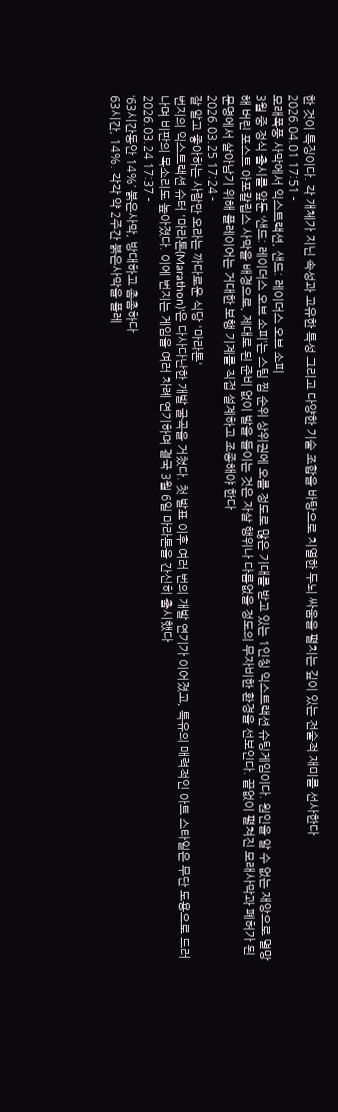한 것이 특징이다. 각 개체가 지닌 속성과 고유한 특성 그리고 다양한 기술 조합을 바탕으로 치열한 두뇌 싸움을 펼치는 깊이 있는 전술적 재미를 선사한다
2026.04.01 17:51 -
모래폭풍 사막에서 익스트랙션, 샌드: 레이더스 오브 소피
3월 중 정식 출시를 앞둔 ‘샌드: 레이더스 오브 소피’는 스팀 찜 순위 상위권에 오를 정도로 많은 기대를 받고 있는 1인칭 익스트랙션 슈팅게임이다. 원인을 알 수 없는 재앙으로 멸망해 버린 포스트 아포칼립스 사막을 배경으로, 제대로 된 준비 없이 발을 들이는 것은 자살 행위나 다름없을 정도의 무자비한 환경을 선보인다. 끝없이 펼쳐진 모래사막과 폐허가 된 문명에서 살아남기 위해 플레이어는 거대한 보행 기계를 직접 설계하고 조종해야 한다
2026.03.25 17:24 -
잘 알고 좋아하는 사람만 오라는 까다로운 식당 '마라톤'
번지의 익스트랙션 슈터 '마라톤(Marathon)'은 다사다난한 개발 굴곡을 거쳤다. 첫 발표 이후 여러 번의 개발 연기가 이어졌고, 특유의 매력적인 아트 스타일은 무단 도용으로 드러나며 비판의 목소리도 높아졌다. 이에 번지는 게임을 여러 차례 연기하며 결국 3월 6일 마라톤을 간신히 출시했다
2026.03.24 17:37 -
‘63시간동안 14%’ 붉은사막, 방대하고 촘촘하다
63시간, 14%. 각각 약 2주간 붉은사막을 플레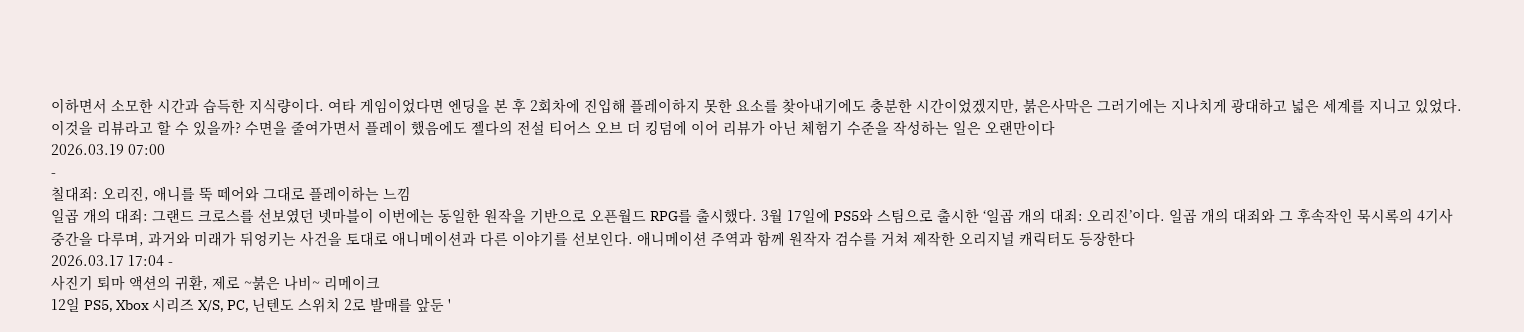이하면서 소모한 시간과 습득한 지식량이다. 여타 게임이었다면 엔딩을 본 후 2회차에 진입해 플레이하지 못한 요소를 찾아내기에도 충분한 시간이었겠지만, 붉은사막은 그러기에는 지나치게 광대하고 넓은 세계를 지니고 있었다. 이것을 리뷰라고 할 수 있을까? 수면을 줄여가면서 플레이 했음에도 젤다의 전설 티어스 오브 더 킹덤에 이어 리뷰가 아닌 체험기 수준을 작성하는 일은 오랜만이다
2026.03.19 07:00
-
칠대죄: 오리진, 애니를 뚝 떼어와 그대로 플레이하는 느낌
일곱 개의 대죄: 그랜드 크로스를 선보였던 넷마블이 이번에는 동일한 원작을 기반으로 오픈월드 RPG를 출시했다. 3월 17일에 PS5와 스팀으로 출시한 ‘일곱 개의 대죄: 오리진’이다. 일곱 개의 대죄와 그 후속작인 묵시록의 4기사 중간을 다루며, 과거와 미래가 뒤엉키는 사건을 토대로 애니메이션과 다른 이야기를 선보인다. 애니메이션 주역과 함께 원작자 검수를 거쳐 제작한 오리지널 캐릭터도 등장한다
2026.03.17 17:04 -
사진기 퇴마 액션의 귀환, 제로 ~붉은 나비~ 리메이크
12일 PS5, Xbox 시리즈 X/S, PC, 닌텐도 스위치 2로 발매를 앞둔 '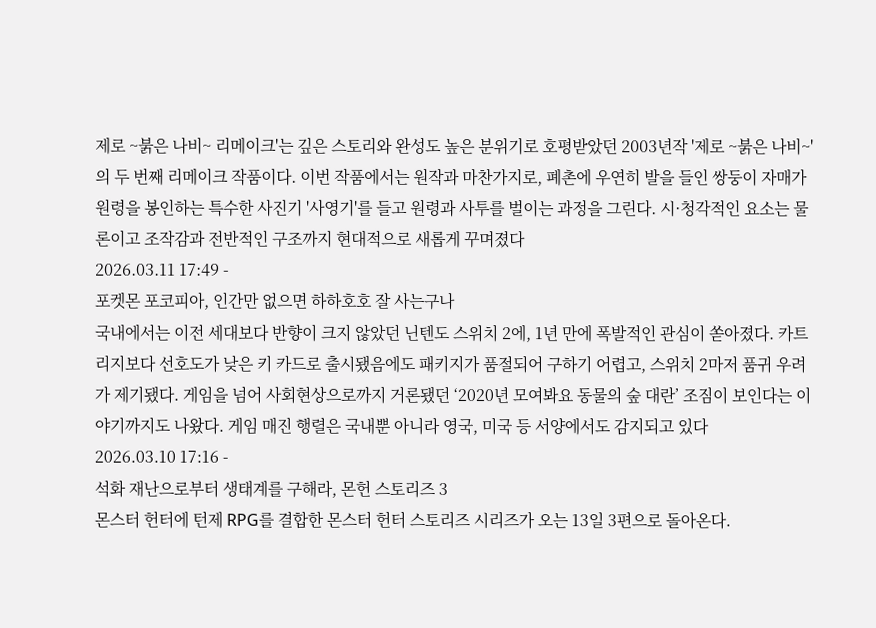제로 ~붉은 나비~ 리메이크'는 깊은 스토리와 완성도 높은 분위기로 호평받았던 2003년작 '제로 ~붉은 나비~'의 두 번째 리메이크 작품이다. 이번 작품에서는 원작과 마찬가지로, 폐촌에 우연히 발을 들인 쌍둥이 자매가 원령을 봉인하는 특수한 사진기 '사영기'를 들고 원령과 사투를 벌이는 과정을 그린다. 시·청각적인 요소는 물론이고 조작감과 전반적인 구조까지 현대적으로 새롭게 꾸며졌다
2026.03.11 17:49 -
포켓몬 포코피아, 인간만 없으면 하하호호 잘 사는구나
국내에서는 이전 세대보다 반향이 크지 않았던 닌텐도 스위치 2에, 1년 만에 폭발적인 관심이 쏟아졌다. 카트리지보다 선호도가 낮은 키 카드로 출시됐음에도 패키지가 품절되어 구하기 어렵고, 스위치 2마저 품귀 우려가 제기됐다. 게임을 넘어 사회현상으로까지 거론됐던 ‘2020년 모여봐요 동물의 숲 대란’ 조짐이 보인다는 이야기까지도 나왔다. 게임 매진 행렬은 국내뿐 아니라 영국, 미국 등 서양에서도 감지되고 있다
2026.03.10 17:16 -
석화 재난으로부터 생태계를 구해라, 몬헌 스토리즈 3
몬스터 헌터에 턴제 RPG를 결합한 몬스터 헌터 스토리즈 시리즈가 오는 13일 3편으로 돌아온다.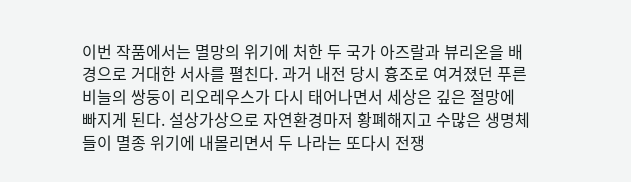이번 작품에서는 멸망의 위기에 처한 두 국가 아즈랄과 뷰리온을 배경으로 거대한 서사를 펼친다. 과거 내전 당시 흉조로 여겨졌던 푸른 비늘의 쌍둥이 리오레우스가 다시 태어나면서 세상은 깊은 절망에 빠지게 된다. 설상가상으로 자연환경마저 황폐해지고 수많은 생명체들이 멸종 위기에 내몰리면서 두 나라는 또다시 전쟁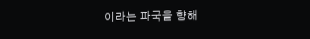이라는 파국을 향해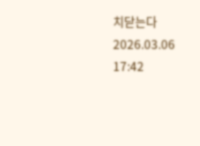치닫는다
2026.03.06 17:42